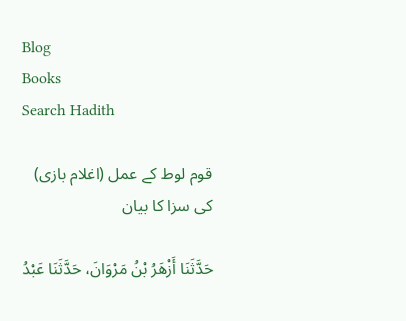Blog
Books
Search Hadith

قوم لوط کے عمل (اغلام بازی) کی سزا کا بیان

حَدَّثَنَا أَزْهَرُ بْنُ مَرْوَانَ، حَدَّثَنَا عَبْدُ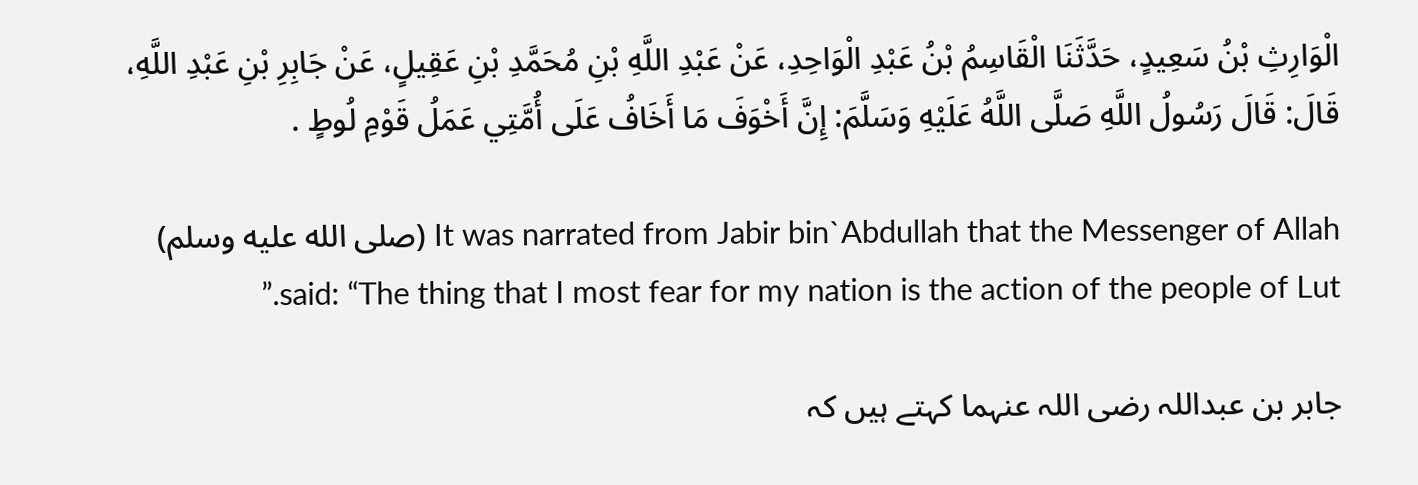الْوَارِثِ بْنُ سَعِيدٍ، حَدَّثَنَا الْقَاسِمُ بْنُ عَبْدِ الْوَاحِدِ، عَنْ عَبْدِ اللَّهِ بْنِ مُحَمَّدِ بْنِ عَقِيلٍ، عَنْ جَابِرِ بْنِ عَبْدِ اللَّهِ، قَالَ: قَالَ رَسُولُ اللَّهِ صَلَّى اللَّهُ عَلَيْهِ وَسَلَّمَ: إِنَّ أَخْوَفَ مَا أَخَافُ عَلَى أُمَّتِي عَمَلُ قَوْمِ لُوطٍ .

It was narrated from Jabir bin`Abdullah that the Messenger of Allah (صلى الله عليه وسلم) said: “The thing that I most fear for my nation is the action of the people of Lut.”

جابر بن عبداللہ رضی اللہ عنہما کہتے ہیں کہ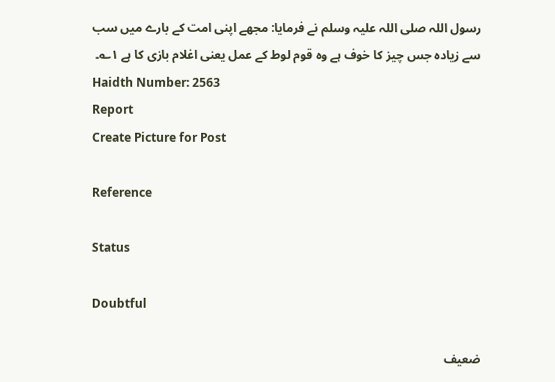رسول اللہ صلی اللہ علیہ وسلم نے فرمایا: مجھے اپنی امت کے بارے میں سب سے زیادہ جس چیز کا خوف ہے وہ قوم لوط کے عمل یعنی اغلام بازی کا ہے ۱؎۔
Haidth Number: 2563
Report
Create Picture for Post

Reference

Status

Doubtful

ضعیف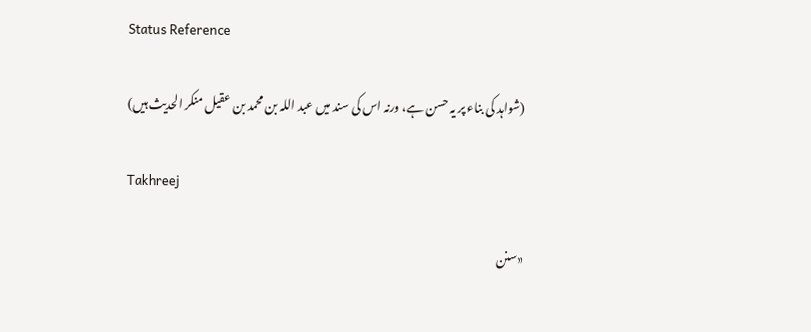Status Reference

(شواہد کی بناء پر یہ حسن ہے، ورنہ اس کی سند میں عبد اللہ بن محمد بن عقیل منکر الحدیث ہیں)

Takhreej

«سنن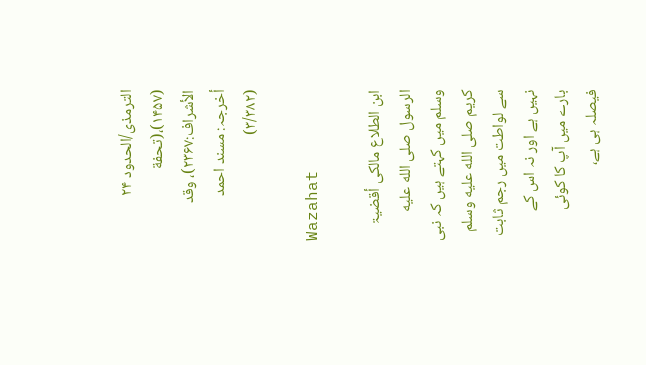الترمذی/الحدود ۲۴ (۱۴۵۷)،(تحفة الأشراف:۲۳۶۷)، وقد أخرجہ: مسند احمد (۳/۳۸۲)

Wazahat

ابن الطلاع مالکی أقضیۃ الرسول صلى الله عليه وسلم میں کہتے ہیں کہ نبی کریم صلى الله عليه وسلم سے لواطت میں رجم ثابت نہیں ہے اور نہ اس کے بارے میں آپ کا کوئی فیصلہ ہی ہے،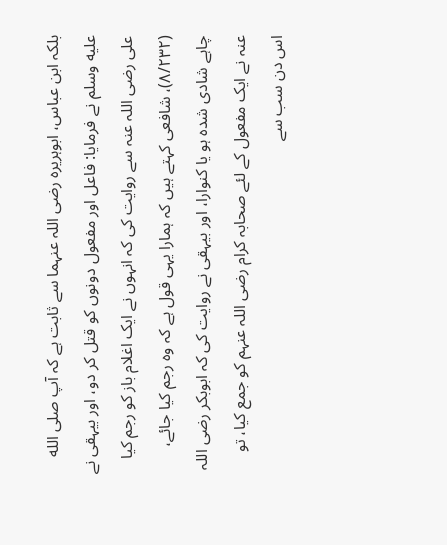بلکہ ابن عباس، ابوہریرہ رضی اللہ عنہما سے ثابت ہے کہ آپ صلى الله عليه وسلم نے فرمایا: فاعل اور مفعول دونوں کو قتل کر دو، اور بیہقی نے علی رضی اللہ عنہ سے روایت کی کہ انہوں نے ایک اغلام باز کو رجم کیا (۸/۲۳۲)، شافعی کہتے ہیں کہ ہمارا یہی قول ہے کہ وہ رجم کیا جائے، چاہے شادی شدہ ہو یا کنوارا، اور بیہقی نے روایت کی کہ ابوبکر رضی اللہ عنہ نے ایک مفعول کے لئے صحابہ کرام رضی اللہ عنہم کو جمع کیا، تو اس دن سب سے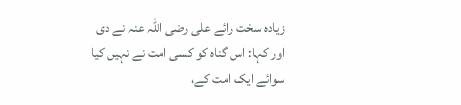زیادہ سخت رائے علی رضی اللہ عنہ نے دی اور کہا: اس گناہ کو کسی امت نے نہیں کیا سوائے ایک امت کے،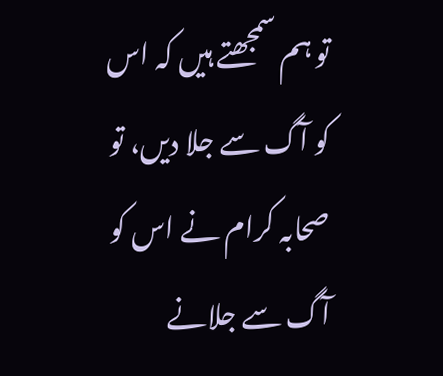تو ہم سمجھتے ہیں کہ اس کو آگ سے جلا دیں، تو صحابہ کرام نے اس کو آگ سے جلانے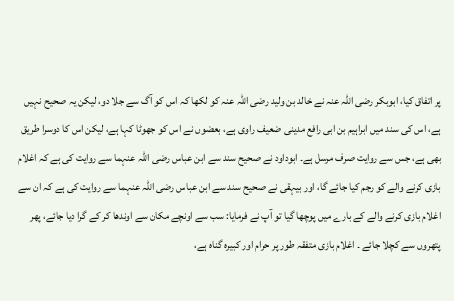پر اتفاق کیا، ابوبکر رضی اللہ عنہ نے خالد بن ولید رضی اللہ عنہ کو لکھا کہ اس کو آگ سے جلا دو، لیکن یہ صحیح نہیں ہے، اس کی سند میں ابراہیم بن ابی رافع مدینی ضعیف راوی ہے، بعضوں نے اس کو جھوٹا کہا ہے، لیکن اس کا دوسرا طریق بھی ہے، جس سے روایت صرف مرسل ہے۔ ابوداود نے صحیح سند سے ابن عباس رضی اللہ عنہما سے روایت کی ہے کہ اغلام بازی کرنے والے کو رجم کیا جائے گا، اور بیہقی نے صحیح سند سے ابن عباس رضی اللہ عنہما سے روایت کی ہے کہ ان سے اغلام بازی کرنے والے کے بارے میں پوچھا گیا تو آپ نے فرمایا: سب سے اونچے مکان سے اوندھا کر کے گرا دیا جائے، پھر پتھروں سے کچلا جائے ۔ اغلام بازی متفقہ طور پر حرام اور کبیرہ گناہ ہے،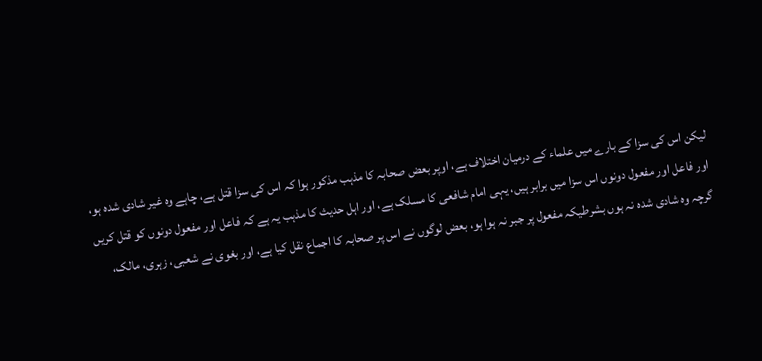لیکن اس کی سزا کے بارے میں علماء کے درمیان اختلاف ہے، اوپر بعض صحابہ کا مذہب مذکور ہوا کہ اس کی سزا قتل ہے، چاہے وہ غیر شادی شدہ ہو، اور فاعل اور مفعول دونوں اس سزا میں برابر ہیں، یہی امام شافعی کا مسلک ہے، اور اہل حدیث کا مذہب یہ ہے کہ فاعل اور مفعول دونوں کو قتل کریں گرچہ وہ شادی شدہ نہ ہوں بشرطیکہ مفعول پر جبر نہ ہوا ہو، بعض لوگوں نے اس پر صحابہ کا اجماع نقل کیا ہے، اور بغوی نے شعبی، زہری، مالک،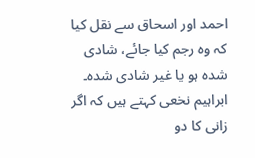احمد اور اسحاق سے نقل کیا کہ وہ رجم کیا جائے، شادی شدہ ہو یا غیر شادی شدہ۔ ابراہیم نخعی کہتے ہیں کہ اگر زانی کا دو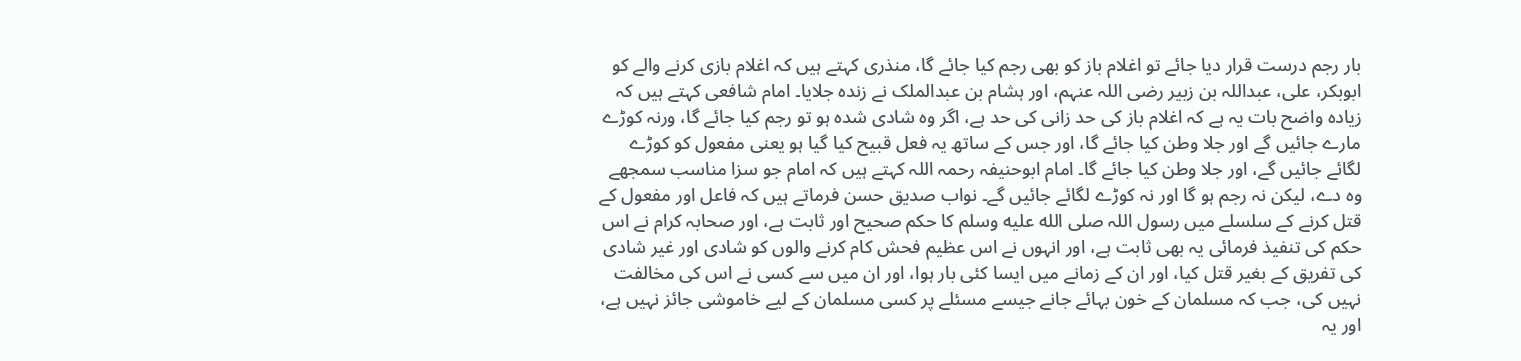بار رجم درست قرار دیا جائے تو اغلام باز کو بھی رجم کیا جائے گا، منذری کہتے ہیں کہ اغلام بازی کرنے والے کو ابوبکر، علی، عبداللہ بن زبیر رضی اللہ عنہم، اور ہشام بن عبدالملک نے زندہ جلایا۔ امام شافعی کہتے ہیں کہ زیادہ واضح بات یہ ہے کہ اغلام باز کی حد زانی کی حد ہے، اگر وہ شادی شدہ ہو تو رجم کیا جائے گا، ورنہ کوڑے مارے جائیں گے اور جلا وطن کیا جائے گا، اور جس کے ساتھ یہ فعل قبیح کیا گیا ہو یعنی مفعول کو کوڑے لگائے جائیں گے، اور جلا وطن کیا جائے گا۔ امام ابوحنیفہ رحمہ اللہ کہتے ہیں کہ امام جو سزا مناسب سمجھے وہ دے، لیکن نہ رجم ہو گا اور نہ کوڑے لگائے جائیں گے۔ نواب صدیق حسن فرماتے ہیں کہ فاعل اور مفعول کے قتل کرنے کے سلسلے میں رسول اللہ صلى الله عليه وسلم کا حکم صحیح اور ثابت ہے، اور صحابہ کرام نے اس حکم کی تنفیذ فرمائی یہ بھی ثابت ہے، اور انہوں نے اس عظیم فحش کام کرنے والوں کو شادی اور غیر شادی کی تفریق کے بغیر قتل کیا، اور ان کے زمانے میں ایسا کئی بار ہوا، اور ان میں سے کسی نے اس کی مخالفت نہیں کی، جب کہ مسلمان کے خون بہائے جانے جیسے مسئلے پر کسی مسلمان کے لیے خاموشی جائز نہیں ہے، اور یہ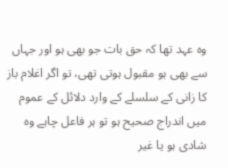وہ عہد تھا کہ حق بات جو بھی ہو اور جہاں سے بھی ہو مقبول ہوتی تھی، تو اگر اغلام باز کا زانی کے سلسلے کے وارد دلائل کے عموم میں اندراج صحیح ہو تو ہر فاعل چاہے وہ شادی ہو یا غیر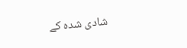شادی شدہ کے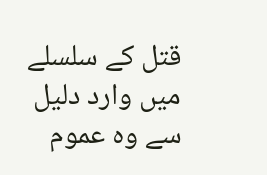قتل کے سلسلے میں وارد دلیل سے وہ عموم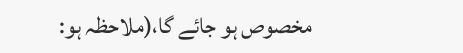مخصوص ہو جائے گا،(ملاحظہ ہو: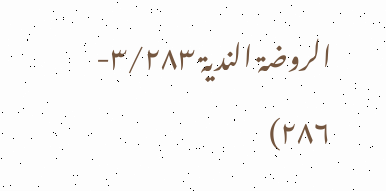الروضۃ الندیۃ ۳/۲۸۳- ۲۸۶)